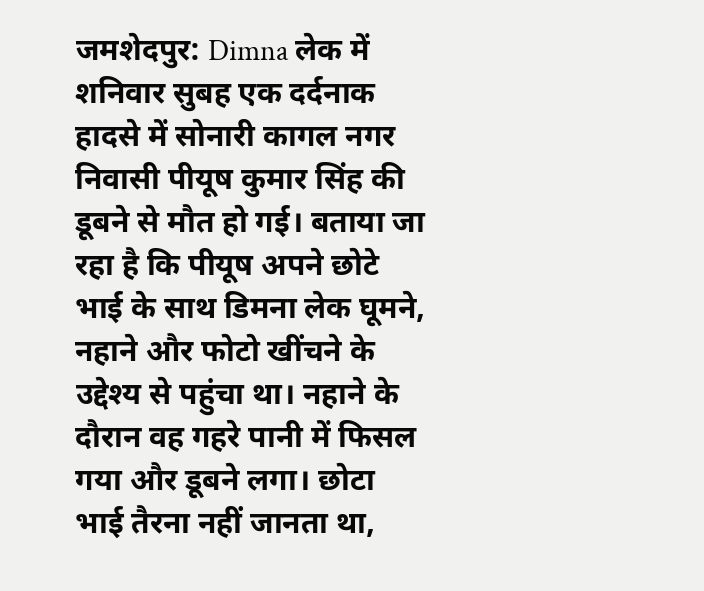जमशेदपुर: Dimna लेक में शनिवार सुबह एक दर्दनाक हादसे में सोनारी कागल नगर निवासी पीयूष कुमार सिंह की डूबने से मौत हो गई। बताया जा रहा है कि पीयूष अपने छोटे भाई के साथ डिमना लेक घूमने, नहाने और फोटो खींचने के उद्देश्य से पहुंचा था। नहाने के दौरान वह गहरे पानी में फिसल गया और डूबने लगा। छोटा भाई तैरना नहीं जानता था,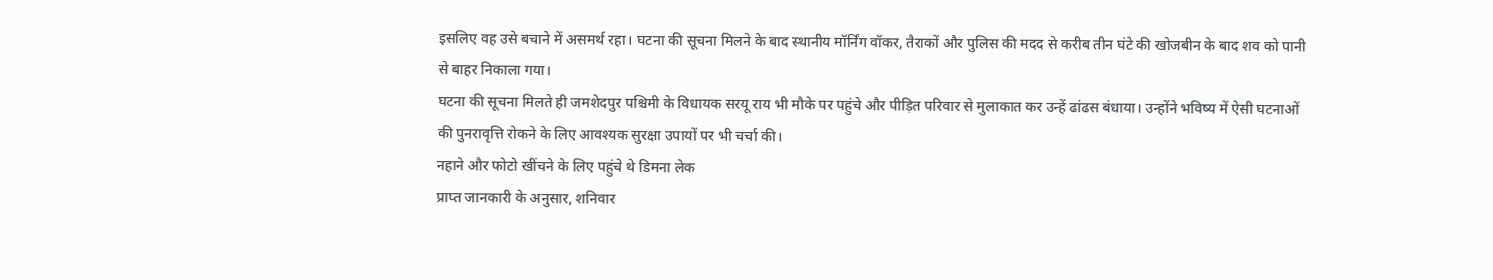इसलिए वह उसे बचाने में असमर्थ रहा। घटना की सूचना मिलने के बाद स्थानीय मॉर्निंग वॉकर, तैराकों और पुलिस की मदद से करीब तीन घंटे की खोजबीन के बाद शव को पानी से बाहर निकाला गया।
घटना की सूचना मिलते ही जमशेदपुर पश्चिमी के विधायक सरयू राय भी मौके पर पहुंचे और पीड़ित परिवार से मुलाकात कर उन्हें ढांढस बंधाया। उन्होंने भविष्य में ऐसी घटनाओं की पुनरावृत्ति रोकने के लिए आवश्यक सुरक्षा उपायों पर भी चर्चा की।
नहाने और फोटो खींचने के लिए पहुंचे थे डिमना लेक
प्राप्त जानकारी के अनुसार, शनिवार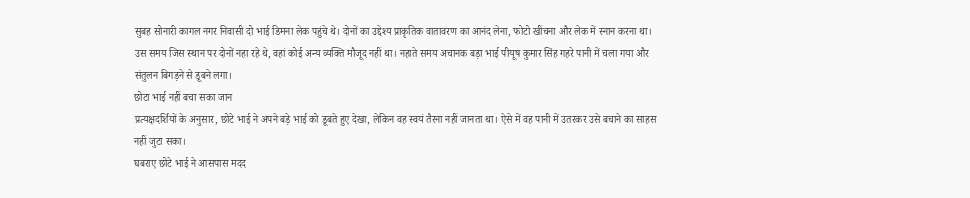सुबह सोनारी कागल नगर निवासी दो भाई डिमना लेक पहुंचे थे। दोनों का उद्देश्य प्राकृतिक वातावरण का आनंद लेना, फोटो खींचना और लेक में स्नान करना था।
उस समय जिस स्थान पर दोनों नहा रहे थे, वहां कोई अन्य व्यक्ति मौजूद नहीं था। नहाते समय अचानक बड़ा भाई पीयूष कुमार सिंह गहरे पानी में चला गया और संतुलन बिगड़ने से डूबने लगा।
छोटा भाई नहीं बचा सका जान
प्रत्यक्षदर्शियों के अनुसार, छोटे भाई ने अपने बड़े भाई को डूबते हुए देखा, लेकिन वह स्वयं तैरना नहीं जानता था। ऐसे में वह पानी में उतरकर उसे बचाने का साहस नहीं जुटा सका।
घबराए छोटे भाई ने आसपास मदद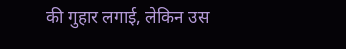की गुहार लगाई, लेकिन उस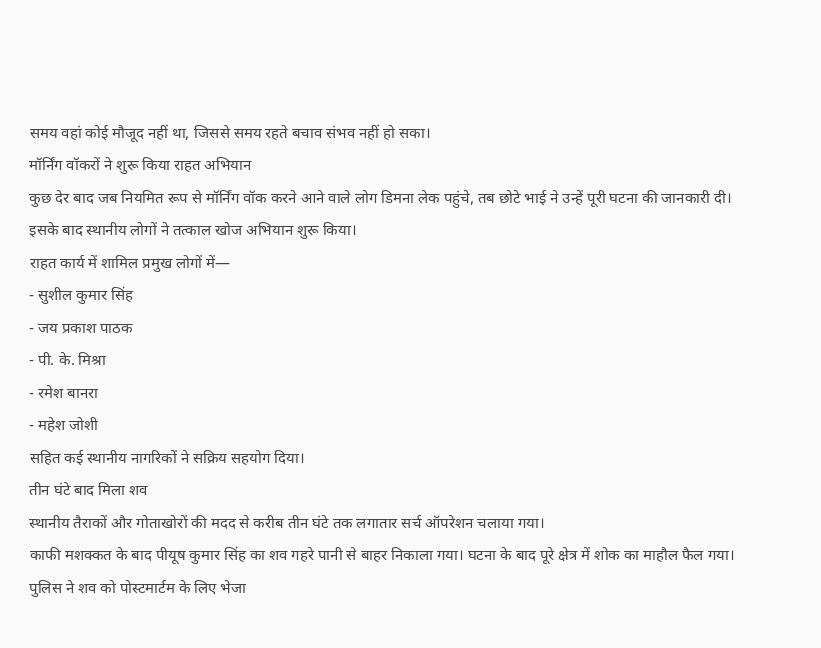समय वहां कोई मौजूद नहीं था, जिससे समय रहते बचाव संभव नहीं हो सका।
मॉर्निंग वॉकरों ने शुरू किया राहत अभियान
कुछ देर बाद जब नियमित रूप से मॉर्निंग वॉक करने आने वाले लोग डिमना लेक पहुंचे, तब छोटे भाई ने उन्हें पूरी घटना की जानकारी दी।
इसके बाद स्थानीय लोगों ने तत्काल खोज अभियान शुरू किया।
राहत कार्य में शामिल प्रमुख लोगों में—
- सुशील कुमार सिंह
- जय प्रकाश पाठक
- पी. के. मिश्रा
- रमेश बानरा
- महेश जोशी
सहित कई स्थानीय नागरिकों ने सक्रिय सहयोग दिया।
तीन घंटे बाद मिला शव
स्थानीय तैराकों और गोताखोरों की मदद से करीब तीन घंटे तक लगातार सर्च ऑपरेशन चलाया गया।
काफी मशक्कत के बाद पीयूष कुमार सिंह का शव गहरे पानी से बाहर निकाला गया। घटना के बाद पूरे क्षेत्र में शोक का माहौल फैल गया।
पुलिस ने शव को पोस्टमार्टम के लिए भेजा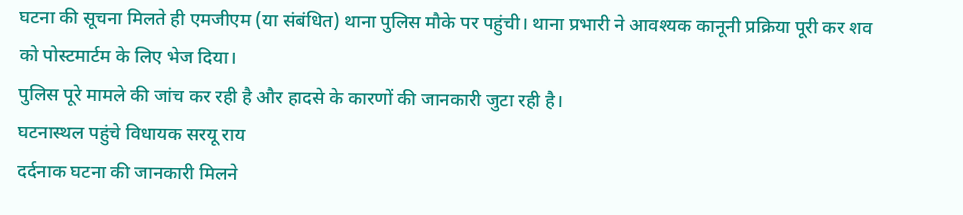घटना की सूचना मिलते ही एमजीएम (या संबंधित) थाना पुलिस मौके पर पहुंची। थाना प्रभारी ने आवश्यक कानूनी प्रक्रिया पूरी कर शव को पोस्टमार्टम के लिए भेज दिया।
पुलिस पूरे मामले की जांच कर रही है और हादसे के कारणों की जानकारी जुटा रही है।
घटनास्थल पहुंचे विधायक सरयू राय
दर्दनाक घटना की जानकारी मिलने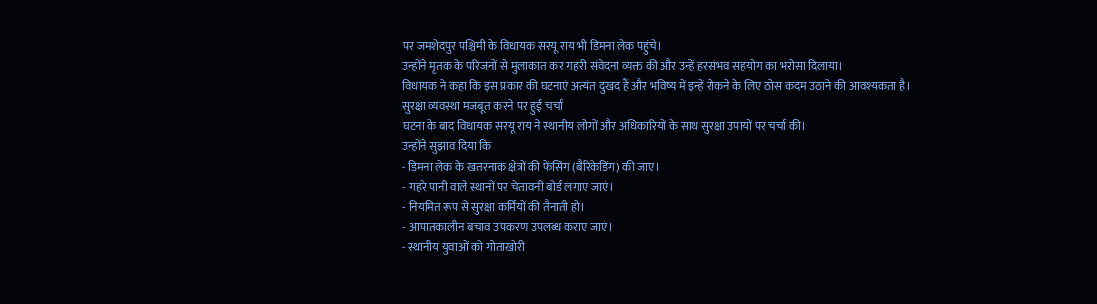पर जमशेदपुर पश्चिमी के विधायक सरयू राय भी डिमना लेक पहुंचे।
उन्होंने मृतक के परिजनों से मुलाकात कर गहरी संवेदना व्यक्त की और उन्हें हरसंभव सहयोग का भरोसा दिलाया।
विधायक ने कहा कि इस प्रकार की घटनाएं अत्यंत दुखद हैं और भविष्य में इन्हें रोकने के लिए ठोस कदम उठाने की आवश्यकता है।
सुरक्षा व्यवस्था मजबूत करने पर हुई चर्चा
घटना के बाद विधायक सरयू राय ने स्थानीय लोगों और अधिकारियों के साथ सुरक्षा उपायों पर चर्चा की।
उन्होंने सुझाव दिया कि
- डिमना लेक के खतरनाक क्षेत्रों की फेंसिंग (बैरिकेडिंग) की जाए।
- गहरे पानी वाले स्थानों पर चेतावनी बोर्ड लगाए जाएं।
- नियमित रूप से सुरक्षा कर्मियों की तैनाती हो।
- आपातकालीन बचाव उपकरण उपलब्ध कराए जाएं।
- स्थानीय युवाओं को गोताखोरी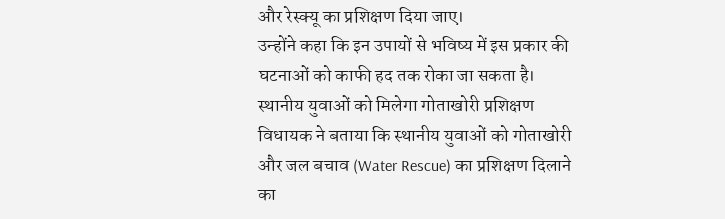और रेस्क्यू का प्रशिक्षण दिया जाए।
उन्होंने कहा कि इन उपायों से भविष्य में इस प्रकार की घटनाओं को काफी हद तक रोका जा सकता है।
स्थानीय युवाओं को मिलेगा गोताखोरी प्रशिक्षण
विधायक ने बताया कि स्थानीय युवाओं को गोताखोरी और जल बचाव (Water Rescue) का प्रशिक्षण दिलाने का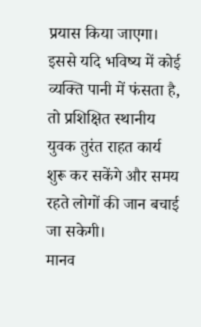प्रयास किया जाएगा।
इससे यदि भविष्य में कोई व्यक्ति पानी में फंसता है, तो प्रशिक्षित स्थानीय युवक तुरंत राहत कार्य शुरू कर सकेंगे और समय रहते लोगों की जान बचाई जा सकेगी।
मानव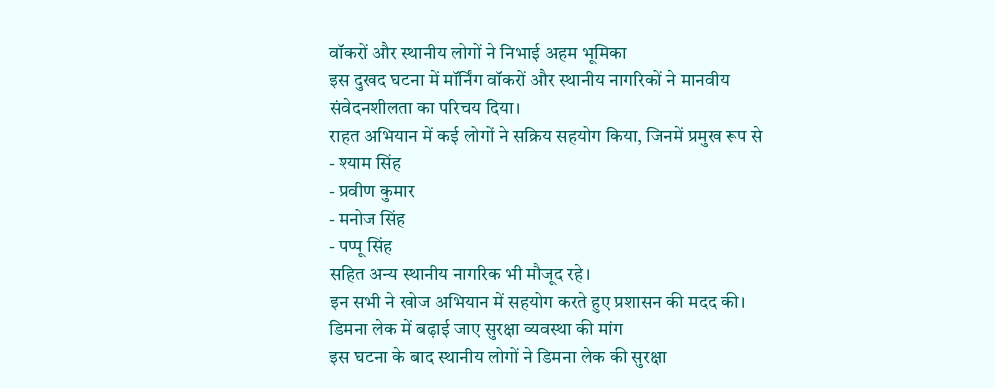वॉकरों और स्थानीय लोगों ने निभाई अहम भूमिका
इस दुखद घटना में मॉर्निंग वॉकरों और स्थानीय नागरिकों ने मानवीय संवेदनशीलता का परिचय दिया।
राहत अभियान में कई लोगों ने सक्रिय सहयोग किया, जिनमें प्रमुख रूप से
- श्याम सिंह
- प्रवीण कुमार
- मनोज सिंह
- पप्पू सिंह
सहित अन्य स्थानीय नागरिक भी मौजूद रहे।
इन सभी ने खोज अभियान में सहयोग करते हुए प्रशासन की मदद की।
डिमना लेक में बढ़ाई जाए सुरक्षा व्यवस्था की मांग
इस घटना के बाद स्थानीय लोगों ने डिमना लेक की सुरक्षा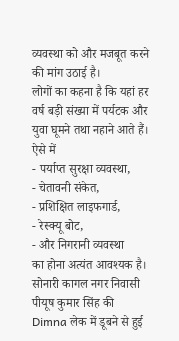व्यवस्था को और मजबूत करने की मांग उठाई है।
लोगों का कहना है कि यहां हर वर्ष बड़ी संख्या में पर्यटक और युवा घूमने तथा नहाने आते हैं। ऐसे में
- पर्याप्त सुरक्षा व्यवस्था,
- चेतावनी संकेत,
- प्रशिक्षित लाइफगार्ड,
- रेस्क्यू बोट,
- और निगरानी व्यवस्था
का होना अत्यंत आवश्यक है।
सोनारी कागल नगर निवासी पीयूष कुमार सिंह की Dimna लेक में डूबने से हुई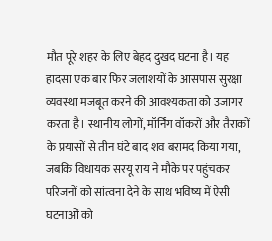मौत पूरे शहर के लिए बेहद दुखद घटना है। यह हादसा एक बार फिर जलाशयों के आसपास सुरक्षा व्यवस्था मजबूत करने की आवश्यकता को उजागर करता है। स्थानीय लोगों, मॉर्निंग वॉकरों और तैराकों के प्रयासों से तीन घंटे बाद शव बरामद किया गया, जबकि विधायक सरयू राय ने मौके पर पहुंचकर परिजनों को सांत्वना देने के साथ भविष्य में ऐसी घटनाओं को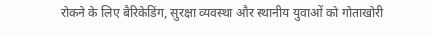रोकने के लिए बैरिकेडिंग, सुरक्षा व्यवस्था और स्थानीय युवाओं को गोताखोरी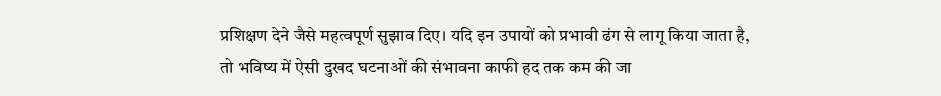प्रशिक्षण देने जैसे महत्वपूर्ण सुझाव दिए। यदि इन उपायों को प्रभावी ढंग से लागू किया जाता है, तो भविष्य में ऐसी दुखद घटनाओं की संभावना काफी हद तक कम की जा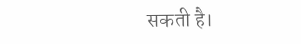सकती है।